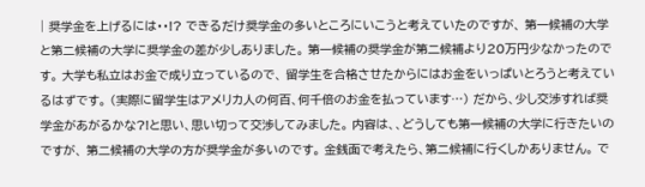| 奨学金を上げるには・・!? できるだけ奨学金の多いところにいこうと考えていたのですが、 第一候補の大学と第二候補の大学に奨学金の差が少しありました。 第一候補の奨学金が第二候補より20万円少なかったのです。 大学も私立はお金で成り立っているので、 留学生を合格させたからにはお金をいっぱいとろうと考えているはずです。 (実際に留学生はアメリカ人の何百、何千倍のお金を払っています…) だから、少し交渉すれば奨学金があがるかな?!と思い、思い切って交渉してみました。 内容は、、どうしても第一候補の大学に行きたいのですが、 第二候補の大学の方が奨学金が多いのです。 金銭面で考えたら、第二候補に行くしかありません。 で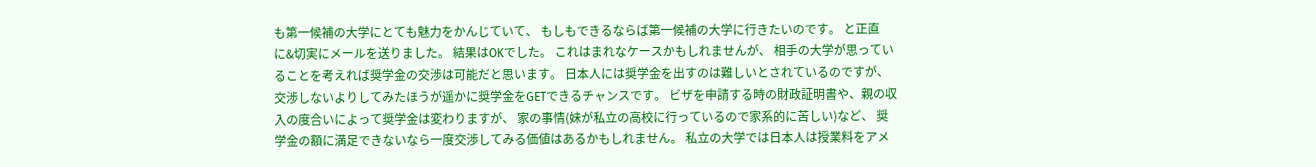も第一候補の大学にとても魅力をかんじていて、 もしもできるならば第一候補の大学に行きたいのです。 と正直に&切実にメールを送りました。 結果はOKでした。 これはまれなケースかもしれませんが、 相手の大学が思っていることを考えれば奨学金の交渉は可能だと思います。 日本人には奨学金を出すのは難しいとされているのですが、 交渉しないよりしてみたほうが遥かに奨学金をGETできるチャンスです。 ビザを申請する時の財政証明書や、親の収入の度合いによって奨学金は変わりますが、 家の事情(妹が私立の高校に行っているので家系的に苦しい)など、 奨学金の額に満足できないなら一度交渉してみる価値はあるかもしれません。 私立の大学では日本人は授業料をアメ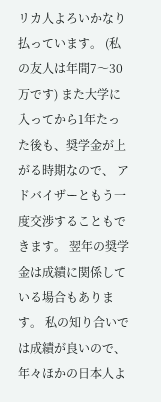リカ人よろいかなり払っています。 (私の友人は年間7〜30万です) また大学に入ってから1年たった後も、奨学金が上がる時期なので、 アドバイザーともう一度交渉することもできます。 翌年の奨学金は成績に関係している場合もあります。 私の知り合いでは成績が良いので、年々ほかの日本人よ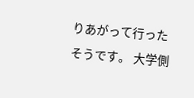りあがって行ったそうです。 大学側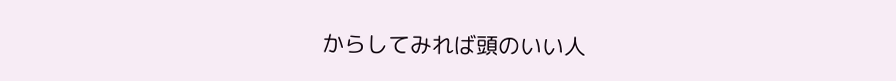からしてみれば頭のいい人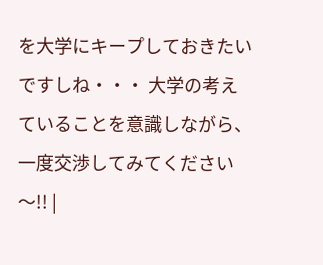を大学にキープしておきたいですしね・・・ 大学の考えていることを意識しながら、一度交渉してみてください〜!! |